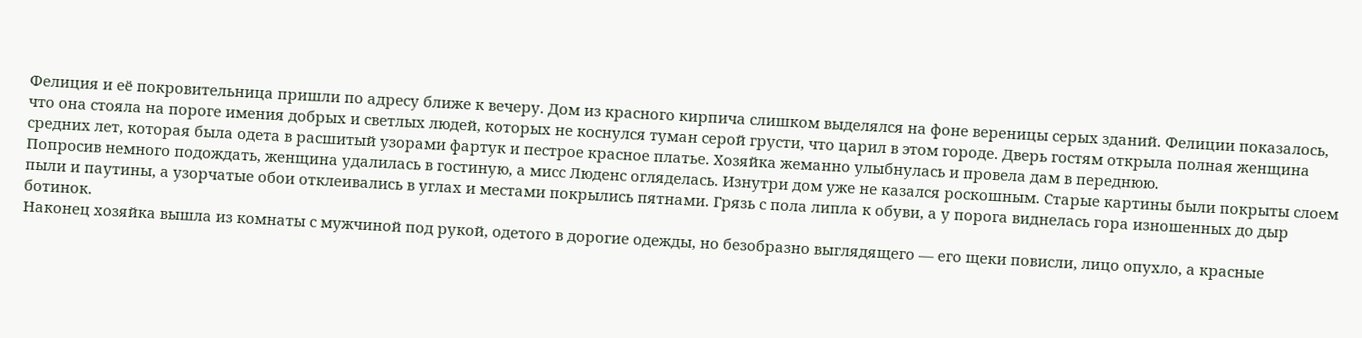Фелиция и её покровительница пришли по адресу ближе к вечеру. Дом из красного кирпича слишком выделялся на фоне вереницы серых зданий. Фелиции показалось, что она стояла на пороге имения добрых и светлых людей, которых не коснулся туман серой грусти, что царил в этом городе. Дверь гостям открыла полная женщина средних лет, которая была одета в расшитый узорами фартук и пестрое красное платье. Хозяйка жеманно улыбнулась и провела дам в переднюю.
Попросив немного подождать, женщина удалилась в гостиную, а мисс Люденс огляделась. Изнутри дом уже не казался роскошным. Старые картины были покрыты слоем пыли и паутины, а узорчатые обои отклеивались в углах и местами покрылись пятнами. Грязь с пола липла к обуви, а у порога виднелась гора изношенных до дыр ботинок.
Наконец хозяйка вышла из комнаты с мужчиной под рукой, одетого в дорогие одежды, но безобразно выглядящего — его щеки повисли, лицо опухло, а красные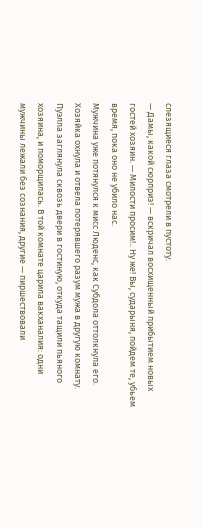слезящиеся глаза смотрели в пустоту.
— Дамы, какой сюрприз! — вскричал восхищенный прибытием новых гостей хозяин. — Милости просим!.. Ну же! Вы, сударыня, пойдем те, убьем время, пока оно не убило нас.
Мужчина уже потянулся к мисс Люденс, как Субдола оттолкнула его. Хозяйка охнула и отвела потерявшего разум мужа в другую комнату.
Пуэлла заглянула сквозь двери в гостиную, откуда тащили пьяного хозяина, и поморщилась. В той комнате царила вакханалия: одни мужчины лежали без сознания, другие — пиршествовали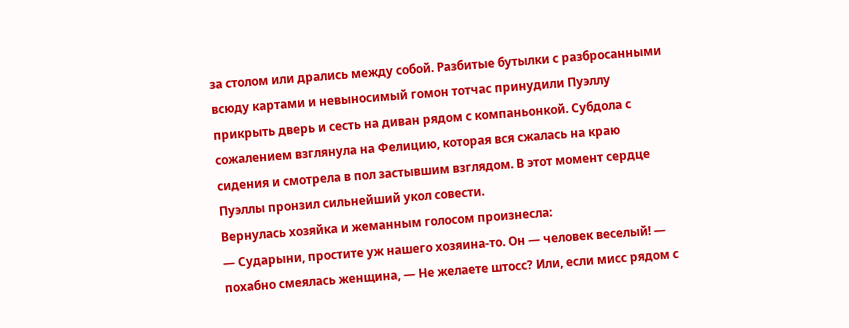за столом или дрались между собой. Разбитые бутылки с разбросанными всюду картами и невыносимый гомон тотчас принудили Пуэллу прикрыть дверь и сесть на диван рядом с компаньонкой. Субдола с сожалением взглянула на Фелицию, которая вся сжалась на краю сидения и смотрела в пол застывшим взглядом. В этот момент сердце Пуэллы пронзил сильнейший укол совести.
Вернулась хозяйка и жеманным голосом произнесла:
— Сударыни, простите уж нашего хозяина-то. Он — человек веселый! — похабно смеялась женщина, — Не желаете штосс? Или, если мисс рядом с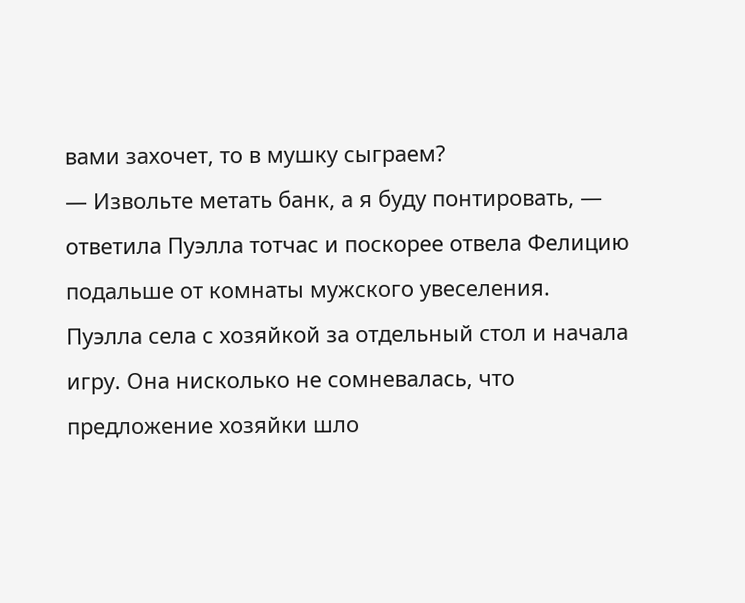вами захочет, то в мушку сыграем?
— Извольте метать банк, а я буду понтировать, — ответила Пуэлла тотчас и поскорее отвела Фелицию подальше от комнаты мужского увеселения.
Пуэлла села с хозяйкой за отдельный стол и начала игру. Она нисколько не сомневалась, что предложение хозяйки шло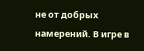не от добрых намерений. В игре в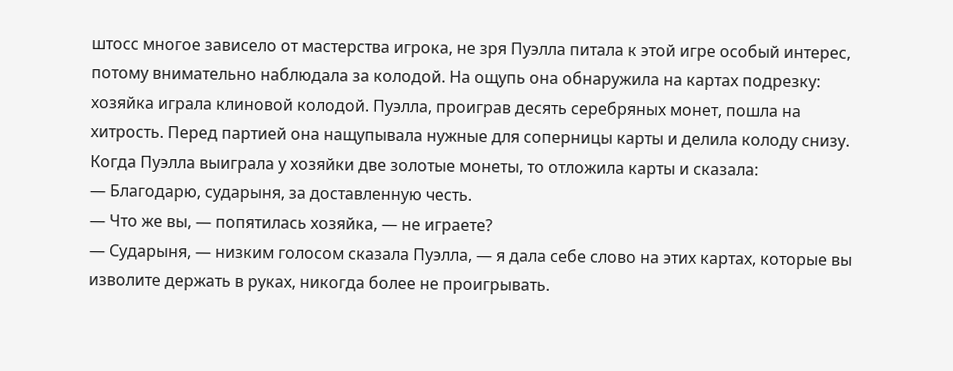штосс многое зависело от мастерства игрока, не зря Пуэлла питала к этой игре особый интерес, потому внимательно наблюдала за колодой. На ощупь она обнаружила на картах подрезку: хозяйка играла клиновой колодой. Пуэлла, проиграв десять серебряных монет, пошла на хитрость. Перед партией она нащупывала нужные для соперницы карты и делила колоду снизу.
Когда Пуэлла выиграла у хозяйки две золотые монеты, то отложила карты и сказала:
— Благодарю, сударыня, за доставленную честь.
— Что же вы, — попятилась хозяйка, — не играете?
— Сударыня, — низким голосом сказала Пуэлла, — я дала себе слово на этих картах, которые вы изволите держать в руках, никогда более не проигрывать.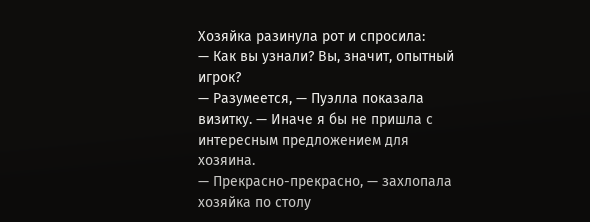Хозяйка разинула рот и спросила:
— Как вы узнали? Вы, значит, опытный игрок?
— Разумеется, — Пуэлла показала визитку. — Иначе я бы не пришла с интересным предложением для хозяина.
— Прекрасно-прекрасно, — захлопала хозяйка по столу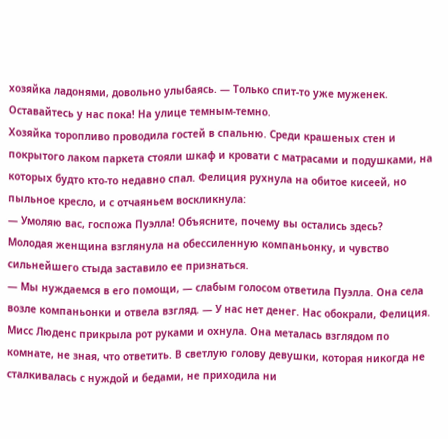хозяйка ладонями, довольно улыбаясь. — Только спит-то уже муженек. Оставайтесь у нас пока! На улице темным-темно.
Хозяйка торопливо проводила гостей в спальню. Среди крашеных стен и покрытого лаком паркета стояли шкаф и кровати с матрасами и подушками, на которых будто кто-то недавно спал. Фелиция рухнула на обитое кисеей, но пыльное кресло, и с отчаяньем воскликнула:
— Умоляю вас, госпожа Пуэлла! Объясните, почему вы остались здесь?
Молодая женщина взглянула на обессиленную компаньонку, и чувство сильнейшего стыда заставило ее признаться.
— Мы нуждаемся в его помощи, — слабым голосом ответила Пуэлла. Она села возле компаньонки и отвела взгляд. — У нас нет денег. Нас обокрали, Фелиция.
Мисс Люденс прикрыла рот руками и охнула. Она металась взглядом по комнате, не зная, что ответить. В светлую голову девушки, которая никогда не сталкивалась с нуждой и бедами, не приходила ни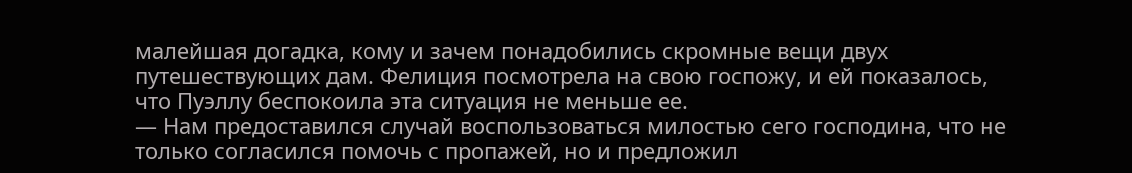малейшая догадка, кому и зачем понадобились скромные вещи двух путешествующих дам. Фелиция посмотрела на свою госпожу, и ей показалось, что Пуэллу беспокоила эта ситуация не меньше ее.
— Нам предоставился случай воспользоваться милостью сего господина, что не только согласился помочь с пропажей, но и предложил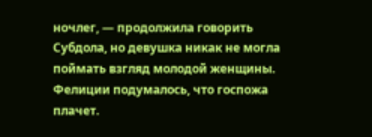ночлег, — продолжила говорить Субдола, но девушка никак не могла поймать взгляд молодой женщины. Фелиции подумалось, что госпожа плачет.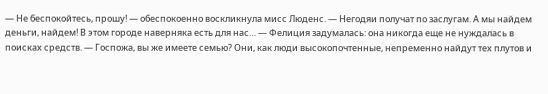— Не беспокойтесь, прошу! — обеспокоенно воскликнула мисс Люденс. — Негодяи получат по заслугам. А мы найдем деньги, найдем! В этом городе наверняка есть для нас… — Фелиция задумалась: она никогда еще не нуждалась в поисках средств. — Госпожа, вы же имеете семью? Они, как люди высокопочтенные, непременно найдут тех плутов и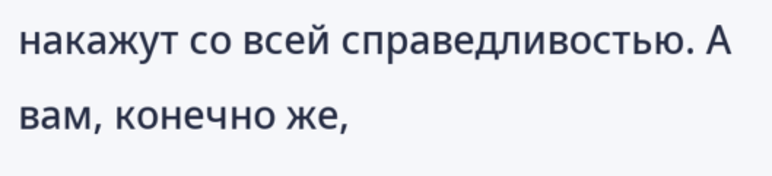накажут со всей справедливостью. А вам, конечно же,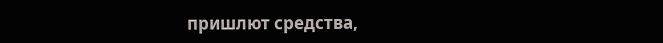пришлют средства,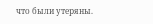что были утеряны.